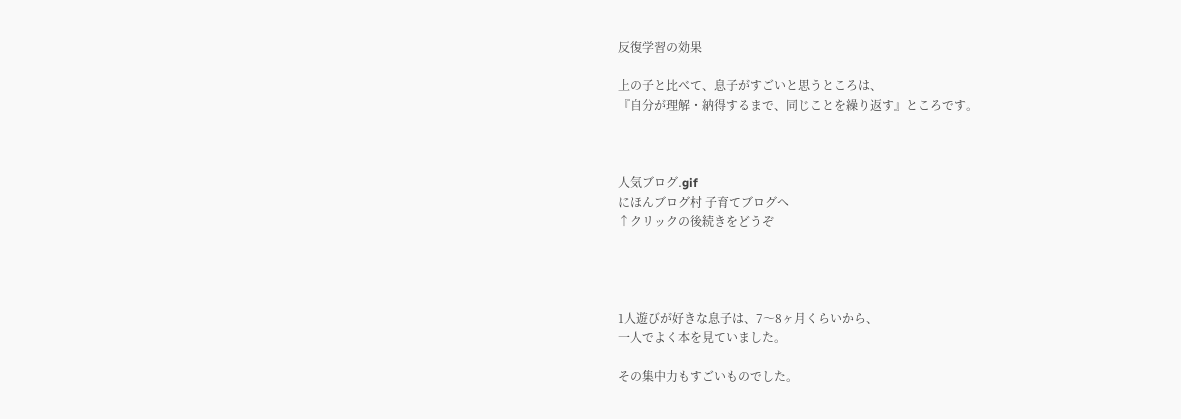反復学習の効果

上の子と比べて、息子がすごいと思うところは、
『自分が理解・納得するまで、同じことを繰り返す』ところです。



人気ブログ.gif
にほんブログ村 子育てブログへ
↑クリックの後続きをどうぞ




1人遊びが好きな息子は、7〜8ヶ月くらいから、
一人でよく本を見ていました。

その集中力もすごいものでした。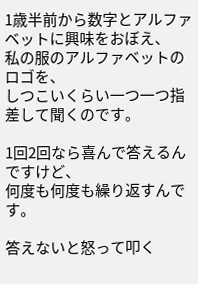1歳半前から数字とアルファベットに興味をおぼえ、
私の服のアルファベットのロゴを、
しつこいくらい一つ一つ指差して聞くのです。

1回2回なら喜んで答えるんですけど、
何度も何度も繰り返すんです。

答えないと怒って叩く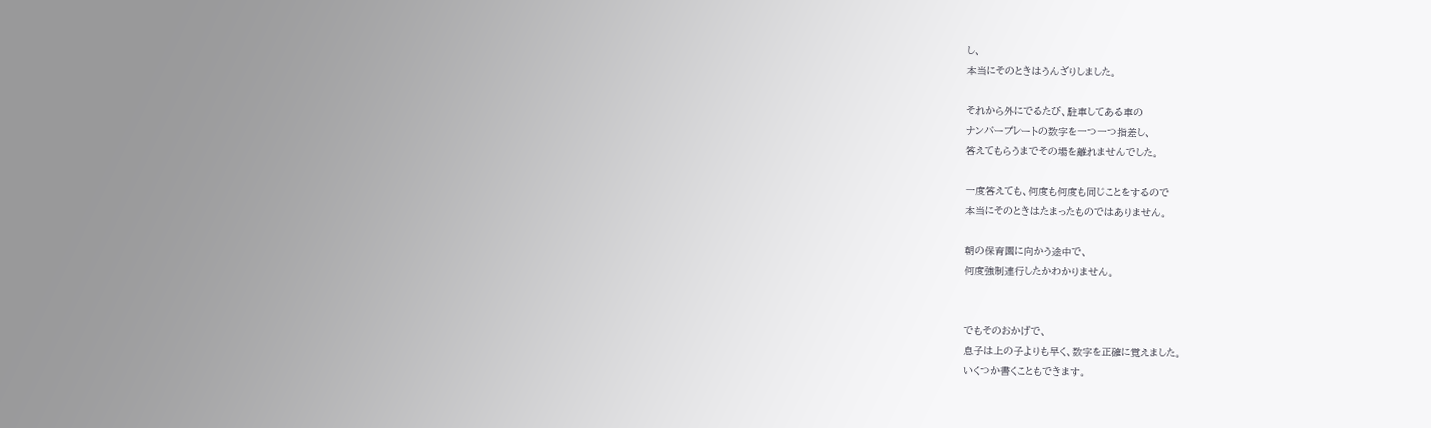し、
本当にそのときはうんざりしました。

それから外にでるたび、駐車してある車の
ナンバープレートの数字を一つ一つ指差し、
答えてもらうまでその場を離れませんでした。

一度答えても、何度も何度も同じことをするので
本当にそのときはたまったものではありません。

朝の保育園に向かう途中で、
何度強制連行したかわかりません。


でもそのおかげで、
息子は上の子よりも早く、数字を正確に覚えました。
いくつか書くこともできます。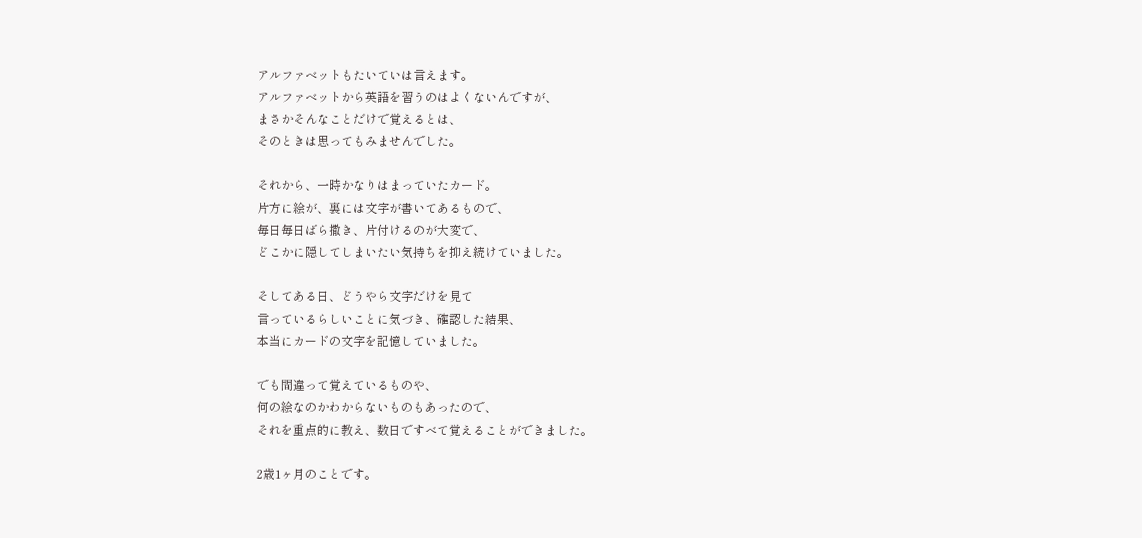アルファベットもたいていは言えます。
アルファベットから英語を習うのはよくないんですが、
まさかそんなことだけで覚えるとは、
そのときは思ってもみませんでした。

それから、一時かなりはまっていたカード。
片方に絵が、裏には文字が書いてあるもので、
毎日毎日ばら撒き、片付けるのが大変で、
どこかに隠してしまいたい気持ちを抑え続けていました。

そしてある日、どうやら文字だけを見て
言っているらしいことに気づき、確認した結果、
本当にカードの文字を記憶していました。

でも間違って覚えているものや、
何の絵なのかわからないものもあったので、
それを重点的に教え、数日ですべて覚えることができました。

2歳1ヶ月のことです。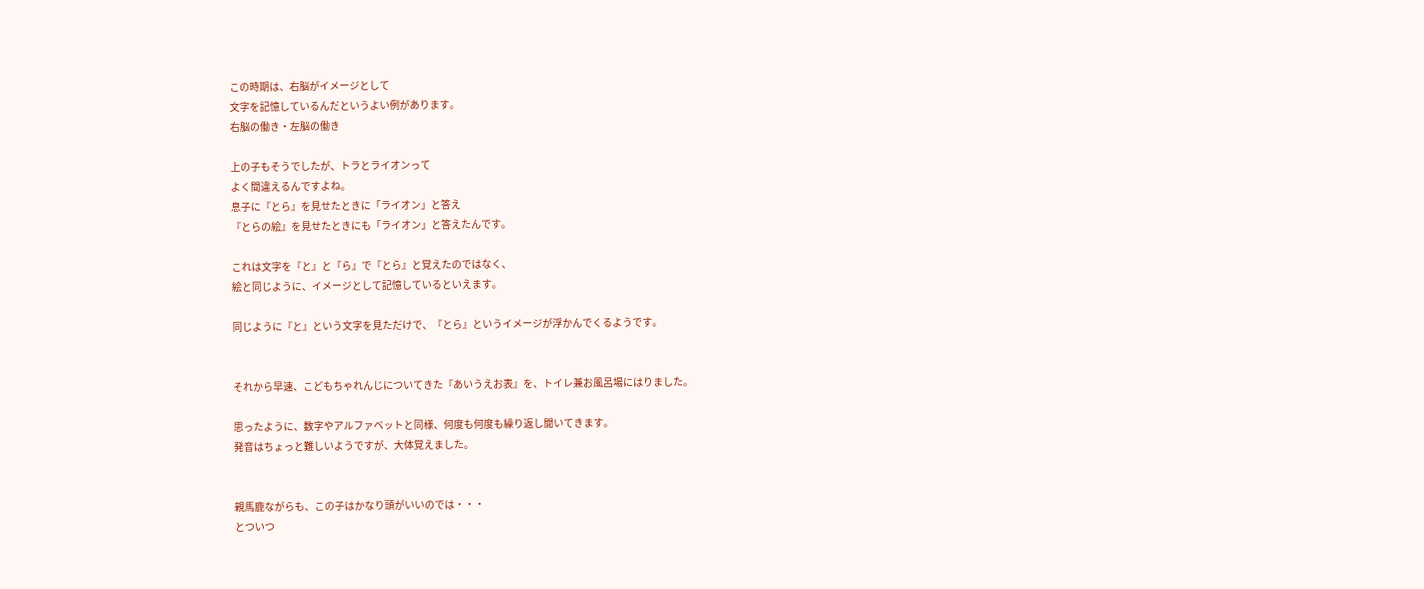この時期は、右脳がイメージとして
文字を記憶しているんだというよい例があります。
右脳の働き・左脳の働き

上の子もそうでしたが、トラとライオンって
よく間違えるんですよね。
息子に『とら』を見せたときに「ライオン」と答え
『とらの絵』を見せたときにも「ライオン」と答えたんです。

これは文字を『と』と『ら』で『とら』と覚えたのではなく、
絵と同じように、イメージとして記憶しているといえます。

同じように『と』という文字を見ただけで、『とら』というイメージが浮かんでくるようです。


それから早速、こどもちゃれんじについてきた『あいうえお表』を、トイレ兼お風呂場にはりました。

思ったように、数字やアルファベットと同様、何度も何度も繰り返し聞いてきます。
発音はちょっと難しいようですが、大体覚えました。


親馬鹿ながらも、この子はかなり頭がいいのでは・・・
とついつ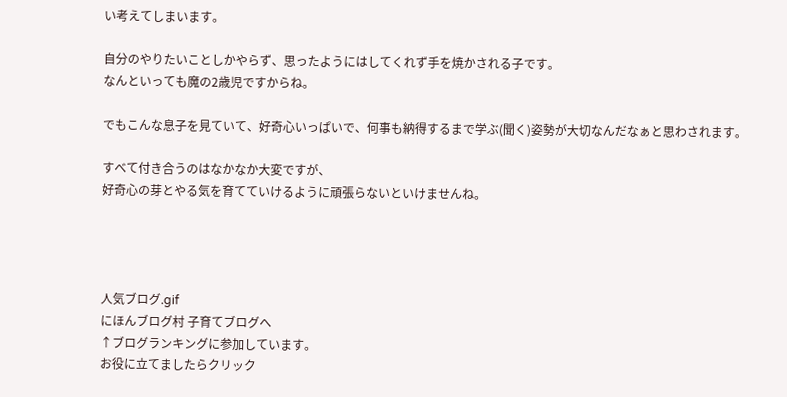い考えてしまいます。

自分のやりたいことしかやらず、思ったようにはしてくれず手を焼かされる子です。
なんといっても魔の2歳児ですからね。

でもこんな息子を見ていて、好奇心いっぱいで、何事も納得するまで学ぶ(聞く)姿勢が大切なんだなぁと思わされます。

すべて付き合うのはなかなか大変ですが、
好奇心の芽とやる気を育てていけるように頑張らないといけませんね。




人気ブログ.gif
にほんブログ村 子育てブログへ
↑ブログランキングに参加しています。
お役に立てましたらクリック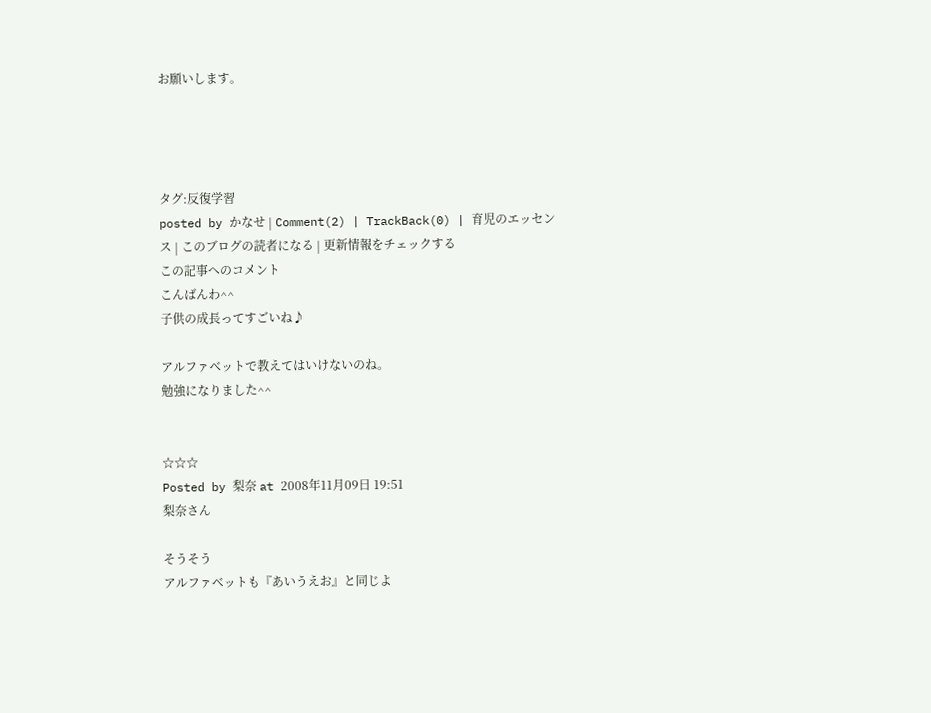お願いします。




タグ:反復学習
posted by かなせ | Comment(2) | TrackBack(0) | 育児のエッセンス | このブログの読者になる | 更新情報をチェックする
この記事へのコメント
こんばんわ^^
子供の成長ってすごいね♪

アルファベットで教えてはいけないのね。
勉強になりました^^


☆☆☆
Posted by 梨奈 at 2008年11月09日 19:51
梨奈さん

そうそう
アルファベットも『あいうえお』と同じよ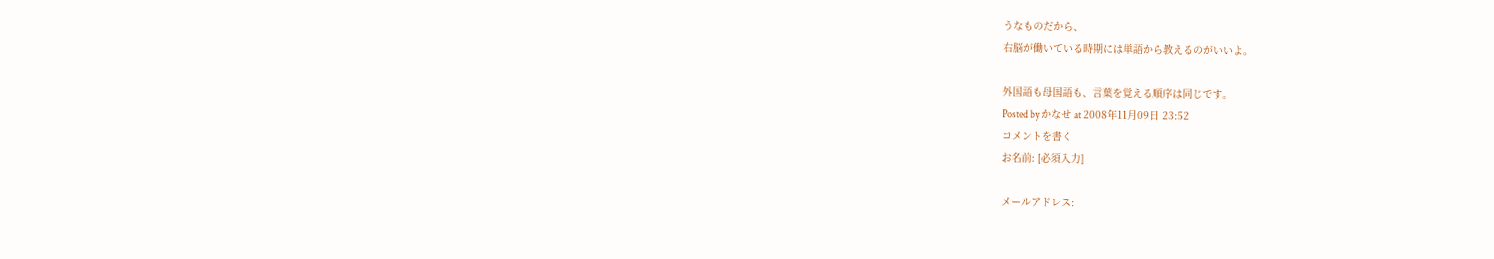うなものだから、
右脳が働いている時期には単語から教えるのがいいよ。

外国語も母国語も、言葉を覚える順序は同じです。
Posted by かなせ at 2008年11月09日 23:52
コメントを書く
お名前: [必須入力]

メールアドレス: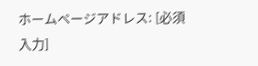ホームページアドレス: [必須入力]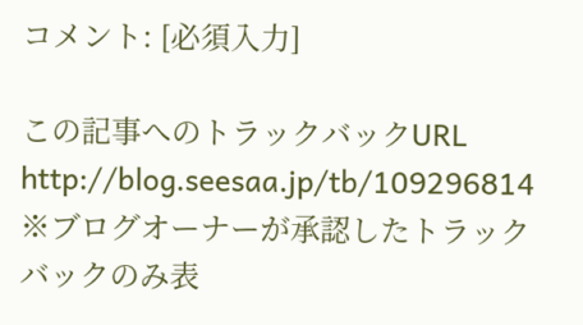コメント: [必須入力]

この記事へのトラックバックURL
http://blog.seesaa.jp/tb/109296814
※ブログオーナーが承認したトラックバックのみ表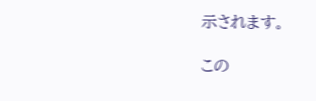示されます。

この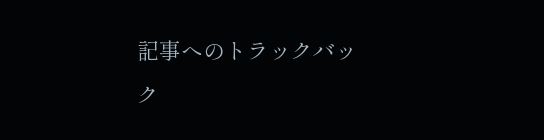記事へのトラックバック